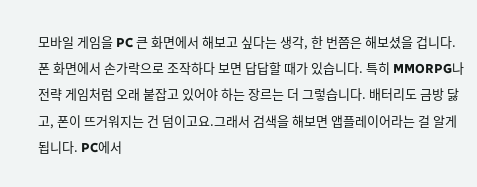모바일 게임을 PC 큰 화면에서 해보고 싶다는 생각, 한 번쯤은 해보셨을 겁니다. 폰 화면에서 손가락으로 조작하다 보면 답답할 때가 있습니다. 특히 MMORPG나 전략 게임처럼 오래 붙잡고 있어야 하는 장르는 더 그렇습니다. 배터리도 금방 닳고, 폰이 뜨거워지는 건 덤이고요.그래서 검색을 해보면 앱플레이어라는 걸 알게 됩니다. PC에서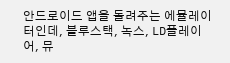안드로이드 앱을 돌려주는 에뮬레이터인데, 블루스택, 녹스, LD플레이어, 뮤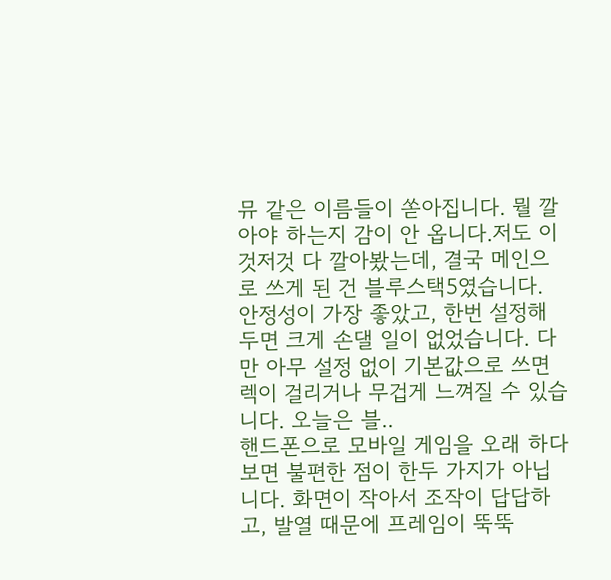뮤 같은 이름들이 쏟아집니다. 뭘 깔아야 하는지 감이 안 옵니다.저도 이것저것 다 깔아봤는데, 결국 메인으로 쓰게 된 건 블루스택5였습니다. 안정성이 가장 좋았고, 한번 설정해두면 크게 손댈 일이 없었습니다. 다만 아무 설정 없이 기본값으로 쓰면 렉이 걸리거나 무겁게 느껴질 수 있습니다. 오늘은 블..
핸드폰으로 모바일 게임을 오래 하다 보면 불편한 점이 한두 가지가 아닙니다. 화면이 작아서 조작이 답답하고, 발열 때문에 프레임이 뚝뚝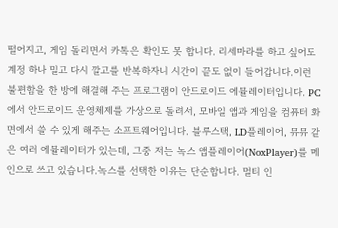떨어지고, 게임 돌리면서 카톡은 확인도 못 합니다. 리세마라를 하고 싶어도 계정 하나 밀고 다시 깔고를 반복하자니 시간이 끝도 없이 들어갑니다.이런 불편함을 한 방에 해결해 주는 프로그램이 안드로이드 에뮬레이터입니다. PC에서 안드로이드 운영체제를 가상으로 돌려서, 모바일 앱과 게임을 컴퓨터 화면에서 쓸 수 있게 해주는 소프트웨어입니다. 블루스택, LD플레이어, 뮤뮤 같은 여러 에뮬레이터가 있는데, 그중 저는 녹스 앱플레이어(NoxPlayer)를 메인으로 쓰고 있습니다.녹스를 선택한 이유는 단순합니다. 멀티 인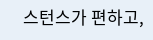스턴스가 편하고,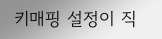키매핑 설정이 직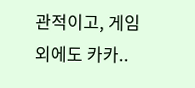관적이고, 게임 외에도 카카..